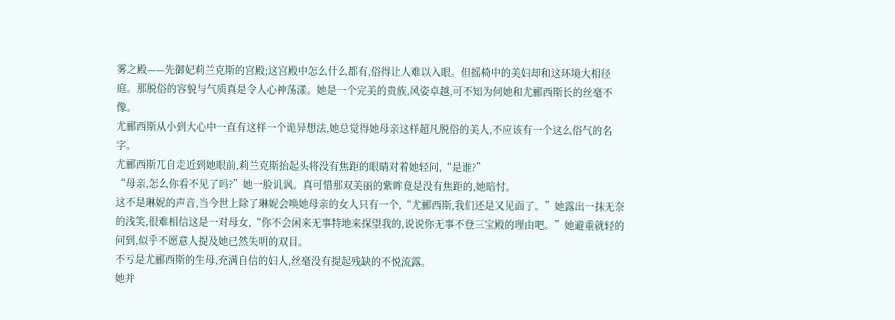雾之殿——先御妃莉兰克斯的宫殿;这宫殿中怎么什么都有,俗得让人难以入眼。但摇椅中的美妇却和这环境大相径庭。那脱俗的容貌与气质真是令人心神荡漾。她是一个完美的贵族,风姿卓越,可不知为何她和尤郦西斯长的丝毫不像。
尤郦西斯从小到大心中一直有这样一个诡异想法,她总觉得她母亲这样超凡脱俗的美人,不应该有一个这么俗气的名字。
尤郦西斯兀自走近到她眼前,莉兰克斯抬起头将没有焦距的眼睛对着她轻问,“是谁?”
“母亲,怎么你看不见了吗?”她一脸讥讽。真可惜那双美丽的紫眸竟是没有焦距的,她暗忖。
这不是琳妮的声音,当今世上除了琳妮会唤她母亲的女人只有一个,“尤郦西斯,我们还是又见面了。”她露出一抹无奈的浅笑,很难相信这是一对母女,“你不会闲来无事特地来探望我的,说说你无事不登三宝殿的理由吧。”她避重就轻的问到,似乎不愿意人提及她已然失明的双目。
不亏是尤郦西斯的生母,充满自信的妇人,丝毫没有提起残缺的不悦流露。
她并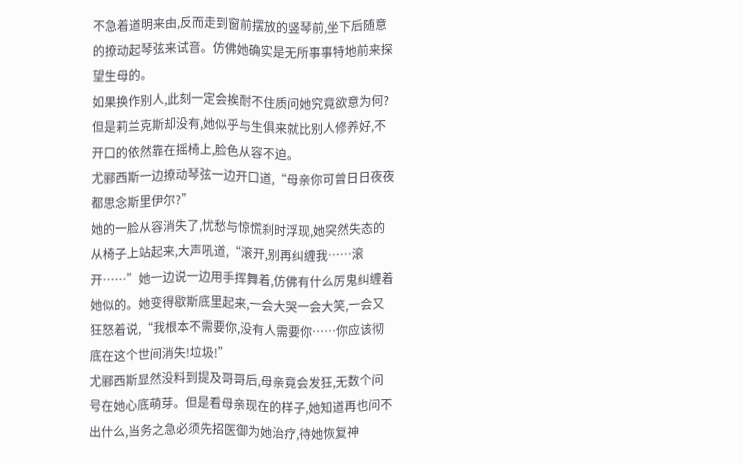不急着道明来由,反而走到窗前摆放的竖琴前,坐下后随意的撩动起琴弦来试音。仿佛她确实是无所事事特地前来探望生母的。
如果换作别人,此刻一定会挨耐不住质问她究竟欲意为何?但是莉兰克斯却没有,她似乎与生俱来就比别人修养好,不开口的依然靠在摇椅上,脸色从容不迫。
尤郦西斯一边撩动琴弦一边开口道,“母亲你可曾日日夜夜都思念斯里伊尔?”
她的一脸从容消失了,忧愁与惊慌刹时浮现,她突然失态的从椅子上站起来,大声吼道,“滚开,别再纠缠我……滚开……”她一边说一边用手挥舞着,仿佛有什么厉鬼纠缠着她似的。她变得歇斯底里起来,一会大哭一会大笑,一会又狂怒着说,“我根本不需要你,没有人需要你……你应该彻底在这个世间消失!垃圾!”
尤郦西斯显然没料到提及哥哥后,母亲竟会发狂,无数个问号在她心底萌芽。但是看母亲现在的样子,她知道再也问不出什么,当务之急必须先招医御为她治疗,待她恢复神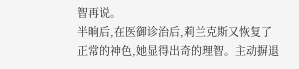智再说。
半晌后,在医御诊治后,莉兰克斯又恢复了正常的神色,她显得出奇的理智。主动摒退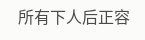所有下人后正容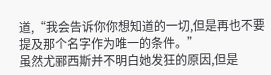道,“我会告诉你你想知道的一切,但是再也不要提及那个名字作为唯一的条件。”
虽然尤郦西斯并不明白她发狂的原因,但是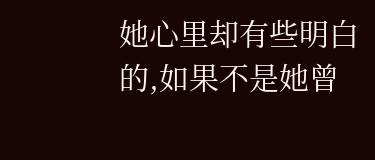她心里却有些明白的,如果不是她曾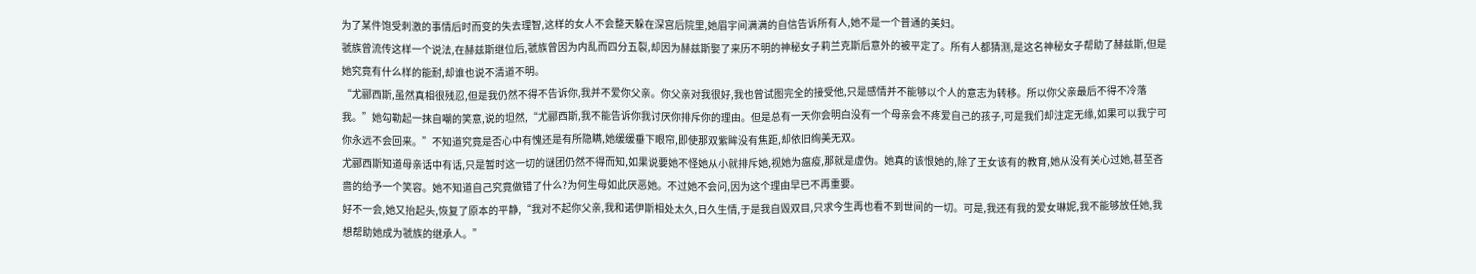为了某件饱受刺激的事情后时而变的失去理智,这样的女人不会整天躲在深宫后院里,她眉宇间满满的自信告诉所有人,她不是一个普通的美妇。
虢族曾流传这样一个说法,在赫兹斯继位后,虢族曾因为内乱而四分五裂,却因为赫兹斯娶了来历不明的神秘女子莉兰克斯后意外的被平定了。所有人都猜测,是这名神秘女子帮助了赫兹斯,但是她究竟有什么样的能耐,却谁也说不清道不明。
“尤郦西斯,虽然真相很残忍,但是我仍然不得不告诉你,我并不爱你父亲。你父亲对我很好,我也曾试图完全的接受他,只是感情并不能够以个人的意志为转移。所以你父亲最后不得不冷落我。”她勾勒起一抹自嘲的笑意,说的坦然,“尤郦西斯,我不能告诉你我讨厌你排斥你的理由。但是总有一天你会明白没有一个母亲会不疼爱自己的孩子,可是我们却注定无缘,如果可以我宁可你永远不会回来。”不知道究竟是否心中有愧还是有所隐瞒,她缓缓垂下眼帘,即使那双紫眸没有焦距,却依旧绚美无双。
尤郦西斯知道母亲话中有话,只是暂时这一切的谜团仍然不得而知,如果说要她不怪她从小就排斥她,视她为瘟疫,那就是虚伪。她真的该恨她的,除了王女该有的教育,她从没有关心过她,甚至吝啬的给予一个笑容。她不知道自己究竟做错了什么?为何生母如此厌恶她。不过她不会问,因为这个理由早已不再重要。
好不一会,她又抬起头,恢复了原本的平静,“我对不起你父亲,我和诺伊斯相处太久,日久生情,于是我自毁双目,只求今生再也看不到世间的一切。可是,我还有我的爱女琳妮,我不能够放任她,我想帮助她成为虢族的继承人。”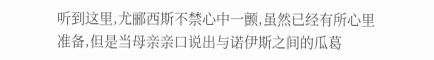听到这里,尤郦西斯不禁心中一颤,虽然已经有所心里准备,但是当母亲亲口说出与诺伊斯之间的瓜葛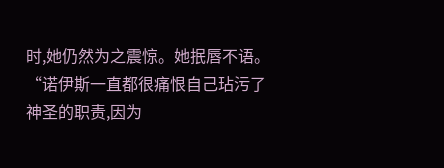时,她仍然为之震惊。她抿唇不语。
“诺伊斯一直都很痛恨自己玷污了神圣的职责,因为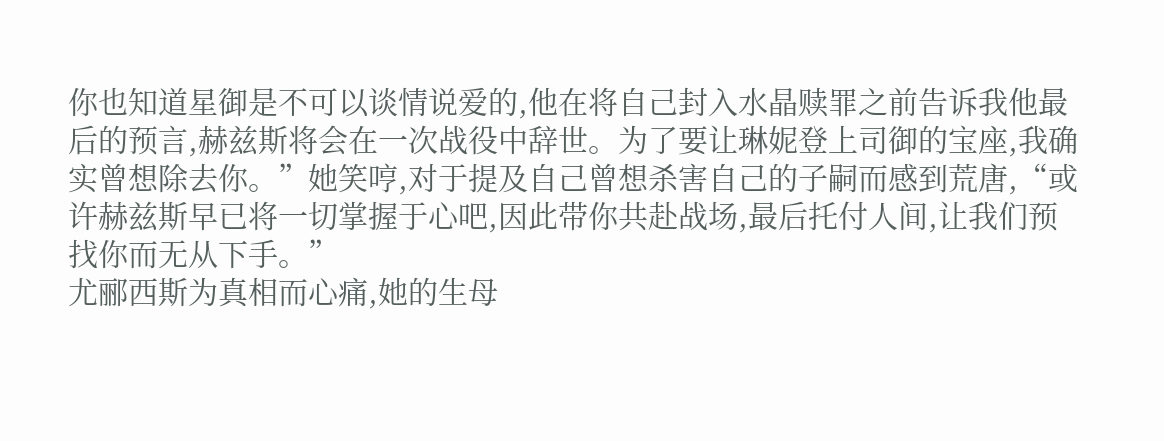你也知道星御是不可以谈情说爱的,他在将自己封入水晶赎罪之前告诉我他最后的预言,赫兹斯将会在一次战役中辞世。为了要让琳妮登上司御的宝座,我确实曾想除去你。”她笑哼,对于提及自己曾想杀害自己的子嗣而感到荒唐,“或许赫兹斯早已将一切掌握于心吧,因此带你共赴战场,最后托付人间,让我们预找你而无从下手。”
尤郦西斯为真相而心痛,她的生母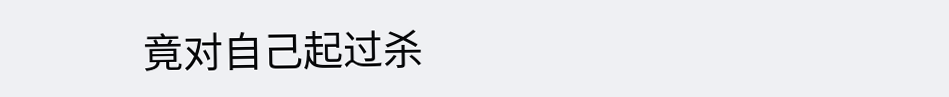竟对自己起过杀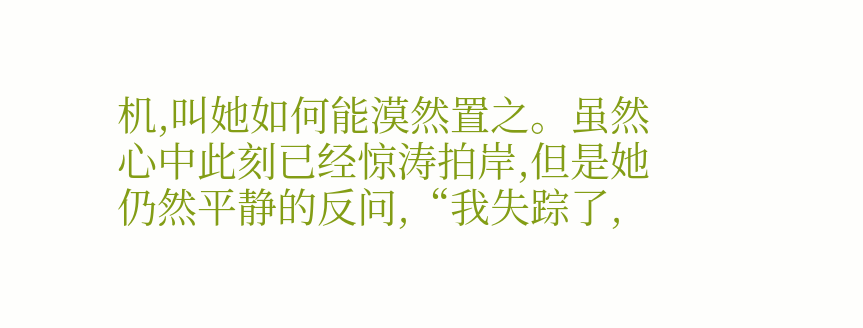机,叫她如何能漠然置之。虽然心中此刻已经惊涛拍岸,但是她仍然平静的反问,“我失踪了,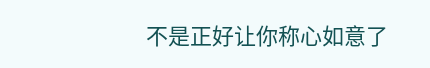不是正好让你称心如意了